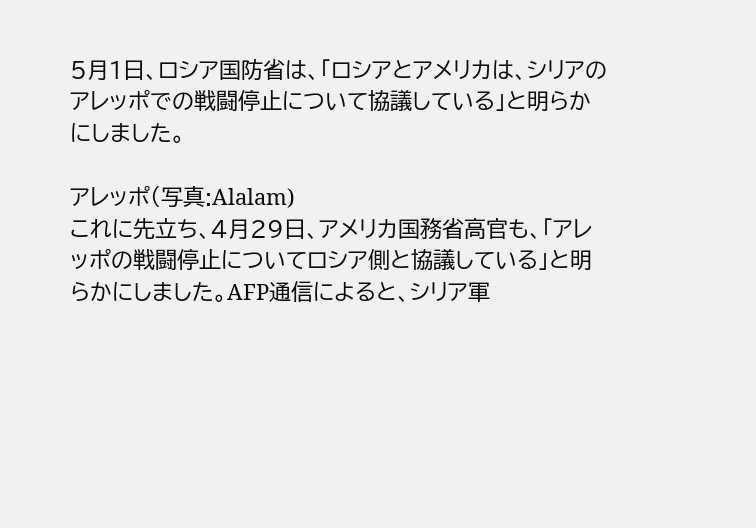5月1日、ロシア国防省は、「ロシアとアメリカは、シリアのアレッポでの戦闘停止について協議している」と明らかにしました。

アレッポ(写真:Alalam)
これに先立ち、4月29日、アメリカ国務省高官も、「アレッポの戦闘停止についてロシア側と協議している」と明らかにしました。AFP通信によると、シリア軍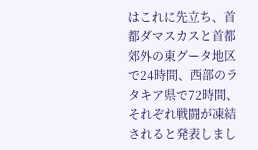はこれに先立ち、首都ダマスカスと首都郊外の東グータ地区で24時間、西部のラタキア県で72時間、それぞれ戦闘が凍結されると発表しまし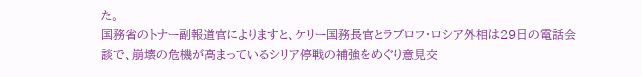た。
国務省のトナー副報道官によりますと、ケリー国務長官とラブロフ・ロシア外相は29日の電話会談で、崩壊の危機が高まっているシリア停戦の補強をめぐり意見交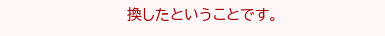換したということです。